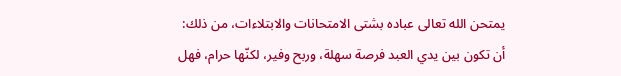يمتحن الله تعالى عباده بشتى الامتحانات والابتلاءات، من ذلك: أن تكون بين يدي العبد فرصة سهلة، وربح وفير، لكنّها حرام، فهل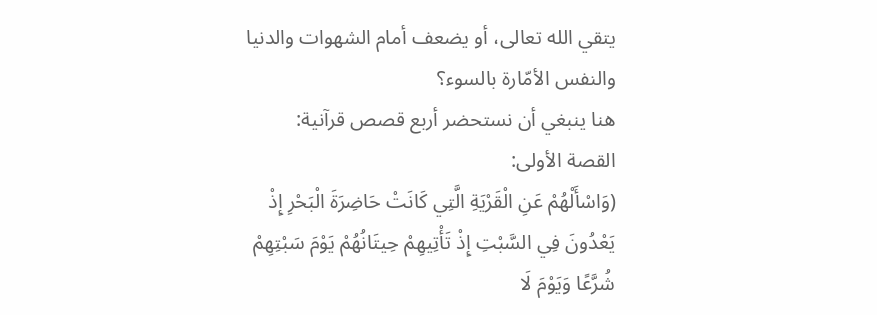يتقي الله تعالى، أو يضعف أمام الشهوات والدنيا والنفس الأمّارة بالسوء؟
هنا ينبغي أن نستحضر أربع قصص قرآنية:
القصة الأولى:
(وَاسْأَلْهُمْ عَنِ الْقَرْيَةِ الَّتِي كَانَتْ حَاضِرَةَ الْبَحْرِ إِذْ يَعْدُونَ فِي السَّبْتِ إِذْ تَأْتِيهِمْ حِيتَانُهُمْ يَوْمَ سَبْتِهِمْ شُرَّعًا وَيَوْمَ لَا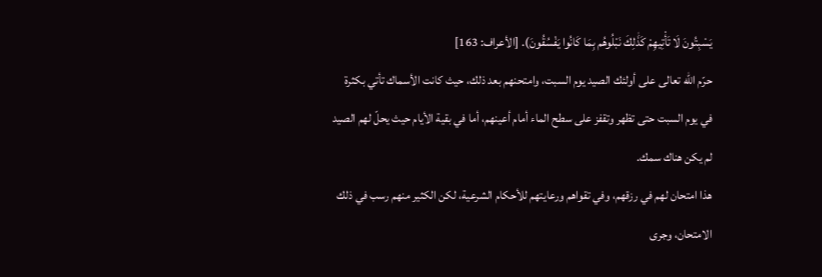يَسْبِتُونَ لَا تَأْتِيهِمْ كَذَٰلِكَ نَبْلُوهُم بِمَا كَانُوا يَفْسُقُونَ). [الأعراف: 163]
حرّم الله تعالى على أولئك الصيد يوم السبت، وامتحنهم بعد ذلك، حيث كانت الأسماك تأتي بكثرة في يوم السبت حتى تظهر وتقفز على سطح الماء أمام أعينهم، أما في بقية الأيام حيث يحلّ لهم الصيد لم يكن هناك سمك.
هذا امتحان لهم في رزقهم، وفي تقواهم ورعايتهم للأحكام الشرعية، لكن الكثير منهم رسب في ذلك الامتحان، وجرى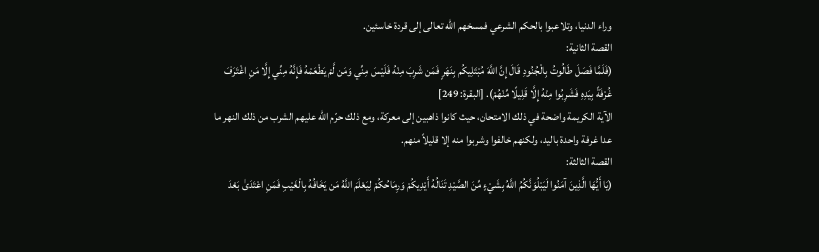وراء الدنيا، وتلاعبوا بالحكم الشرعي فمسخهم الله تعالى إلى قردة خاسئين.
القصة الثانية:
(فَلَمَّا فَصَلَ طَالُوتُ بِالْجُنُودِ قَالَ إِنَّ اللَّهَ مُبْتَلِيكُم بِنَهَرٍ فَمَن شَرِبَ مِنْهُ فَلَيْسَ مِنِّي وَمَن لَّمْ يَطْعَمْهُ فَإِنَّهُ مِنِّي إِلَّا مَنِ اغْتَرَفَ غُرْفَةً بِيَدِهِ فَشَرِبُوا مِنْهُ إِلَّا قَلِيلًا مِّنْهُمْ). [البقرة: 249]
الآية الكريمة واضحة في ذلك الامتحان، حيث كانوا ذاهبين إلى معركة، ومع ذلك حرّم الله عليهم الشرب من ذلك النهر ما عدا غرفة واحدة باليد، ولكنهم خالفوا وشربوا منه إلا قليلاً منهم.
القصة الثالثة:
(يَا أَيُّهَا الَّذِينَ آمَنُوا لَيَبْلُوَنَّكُمُ اللَّهُ بِشَيْءٍ مِّنَ الصَّيْدِ تَنَالُهُ أَيْدِيكُمْ وَرِمَاحُكُمْ لِيَعْلَمَ اللَّهُ مَن يَخَافُهُ بِالْغَيْبِ فَمَنِ اعْتَدَىٰ بَعْدَ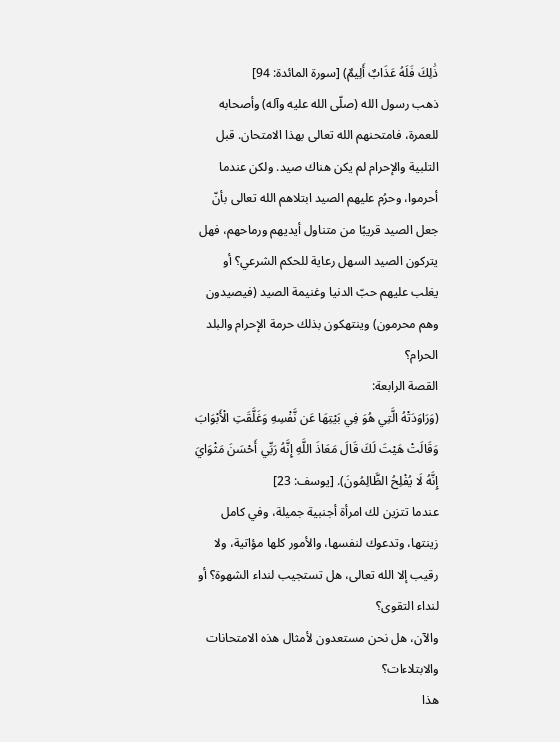ذَٰلِكَ فَلَهُ عَذَابٌ أَلِيمٌ) [سورة المائدة: 94]
ذهب رسول الله (صلّى الله عليه وآله) وأصحابه للعمرة، فامتحنهم الله تعالى بهذا الامتحان. قبل التلبية والإحرام لم يكن هناك صيد. ولكن عندما أحرموا، وحرُم عليهم الصيد ابتلاهم الله تعالى بأنّ جعل الصيد قريبًا من متناول أيديهم ورماحهم، فهل يتركون الصيد السهل رعاية للحكم الشرعي؟ أو يغلب عليهم حبّ الدنيا وغنيمة الصيد (فيصيدون وهم محرمون) وينتهكون بذلك حرمة الإحرام والبلد الحرام؟
القصة الرابعة:
(وَرَاوَدَتْهُ الَّتِي هُوَ فِي بَيْتِهَا عَن نَّفْسِهِ وَغَلَّقَتِ الْأَبْوَابَ وَقَالَتْ هَيْتَ لَكَ قَالَ مَعَاذَ اللَّهِ إِنَّهُ رَبِّي أَحْسَنَ مَثْوَايَ إِنَّهُ لَا يُفْلِحُ الظَّالِمُونَ). [يوسف: 23]
عندما تتزين لك امرأة أجنبية جميلة، وفي كامل زينتها، وتدعوك لنفسها، والأمور كلها مؤاتية، ولا رقيب إلا الله تعالى، هل تستجيب لنداء الشهوة؟ أو لنداء التقوى؟
والآن، هل نحن مستعدون لأمثال هذه الامتحانات والابتلاءات؟
هذا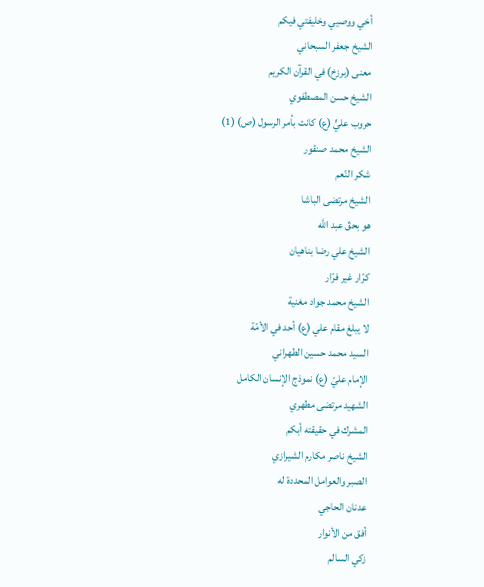أخي ووصيي وخليفتي فيكم
الشيخ جعفر السبحاني
معنى (برزخ) في القرآن الكريم
الشيخ حسن المصطفوي
حروب عليٍّ (ع) كانت بأمر الرسول (ص) (1)
الشيخ محمد صنقور
شكر النّعم
الشيخ مرتضى الباشا
هو بحقّ عبد الله
الشيخ علي رضا بناهيان
كرّار غير فرّار
الشيخ محمد جواد مغنية
لا يبلغ مقام علي (ع) أحد في الأمّة
السيد محمد حسين الطهراني
الإمام عليّ (ع) نموذج الإنسان الكامل
الشهيد مرتضى مطهري
المشرك في حقيقته أبكم
الشيخ ناصر مكارم الشيرازي
الصبر والعوامل المحددة له
عدنان الحاجي
أفق من الأنوار
زكي السالم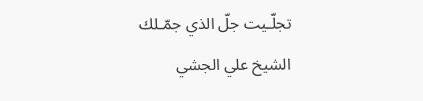تجلّـيت جلّ الذي جمّـلك
الشيخ علي الجشي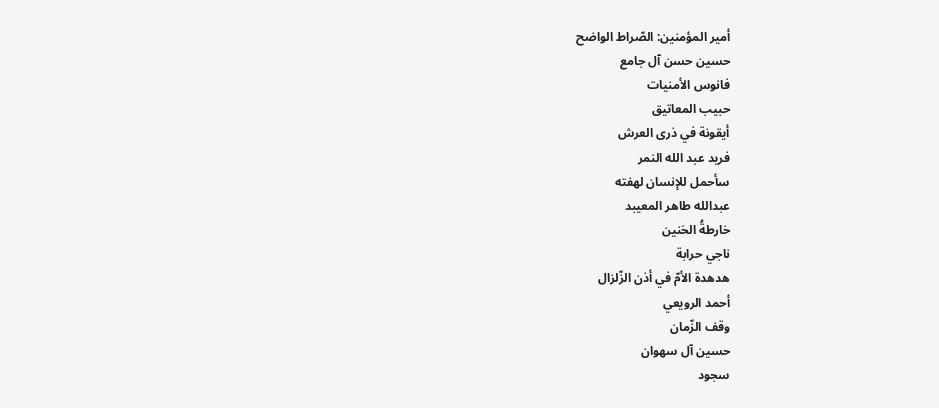أمير المؤمنين: الصّراط الواضح
حسين حسن آل جامع
فانوس الأمنيات
حبيب المعاتيق
أيقونة في ذرى العرش
فريد عبد الله النمر
سأحمل للإنسان لهفته
عبدالله طاهر المعيبد
خارطةُ الحَنين
ناجي حرابة
هدهدة الأمّ في أذن الزّلزال
أحمد الرويعي
وقف الزّمان
حسين آل سهوان
سجود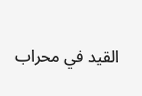القيد في محراب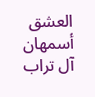العشق
أسمهان آل تراب